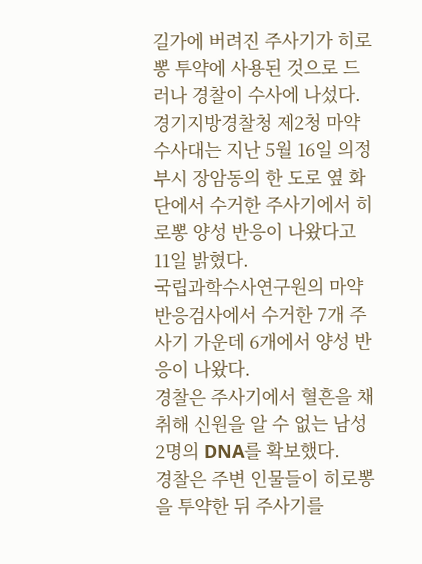길가에 버려진 주사기가 히로뽕 투약에 사용된 것으로 드러나 경찰이 수사에 나섰다.
경기지방경찰청 제2청 마약수사대는 지난 5월 16일 의정부시 장암동의 한 도로 옆 화단에서 수거한 주사기에서 히로뽕 양성 반응이 나왔다고 11일 밝혔다.
국립과학수사연구원의 마약 반응검사에서 수거한 7개 주사기 가운데 6개에서 양성 반응이 나왔다.
경찰은 주사기에서 혈흔을 채취해 신원을 알 수 없는 남성 2명의 DNA를 확보했다.
경찰은 주변 인물들이 히로뽕을 투약한 뒤 주사기를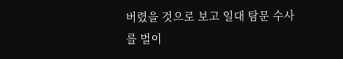버렸을 것으로 보고 일대 탐문 수사를 벌이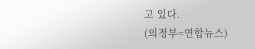고 있다.
(의정부=연합뉴스)